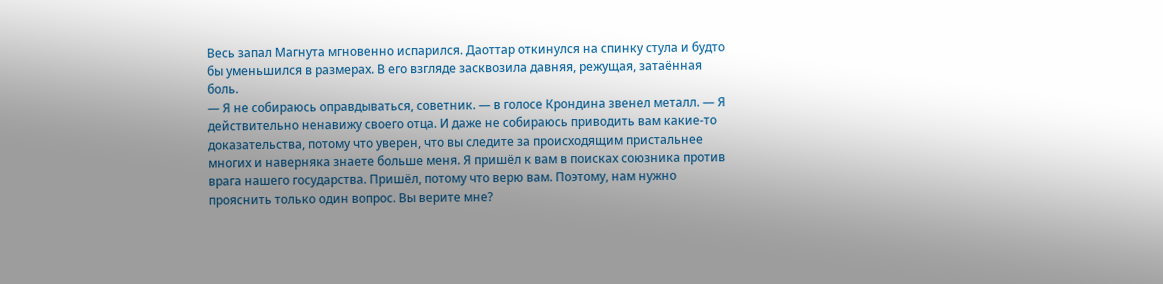Весь запал Магнута мгновенно испарился. Даоттар откинулся на спинку стула и будто бы уменьшился в размерах. В его взгляде засквозила давняя, режущая, затаённая боль.
— Я не собираюсь оправдываться, советник. — в голосе Крондина звенел металл. — Я действительно ненавижу своего отца. И даже не собираюсь приводить вам какие-то доказательства, потому что уверен, что вы следите за происходящим пристальнее многих и наверняка знаете больше меня. Я пришёл к вам в поисках союзника против врага нашего государства. Пришёл, потому что верю вам. Поэтому, нам нужно прояснить только один вопрос. Вы верите мне?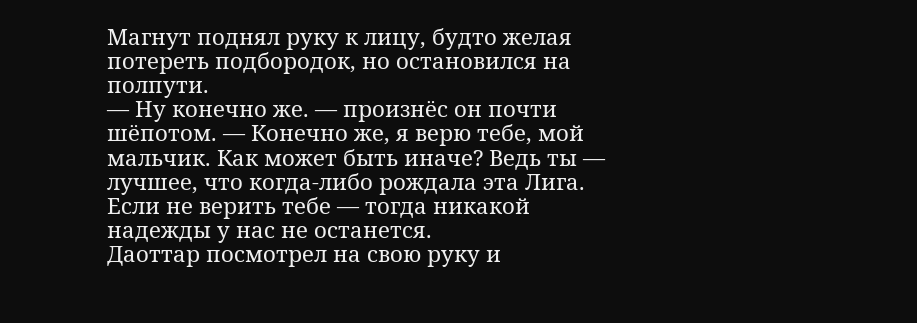Магнут поднял руку к лицу, будто желая потереть подбородок, но остановился на полпути.
— Ну конечно же. — произнёс он почти шёпотом. — Конечно же, я верю тебе, мой мальчик. Как может быть иначе? Ведь ты — лучшее, что когда-либо рождала эта Лига. Если не верить тебе — тогда никакой надежды у нас не останется.
Даоттар посмотрел на свою руку и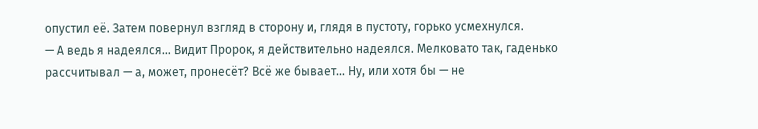опустил её. Затем повернул взгляд в сторону и, глядя в пустоту, горько усмехнулся.
— А ведь я надеялся… Видит Пророк, я действительно надеялся. Мелковато так, гаденько рассчитывал — а, может, пронесёт? Всё же бывает… Ну, или хотя бы — не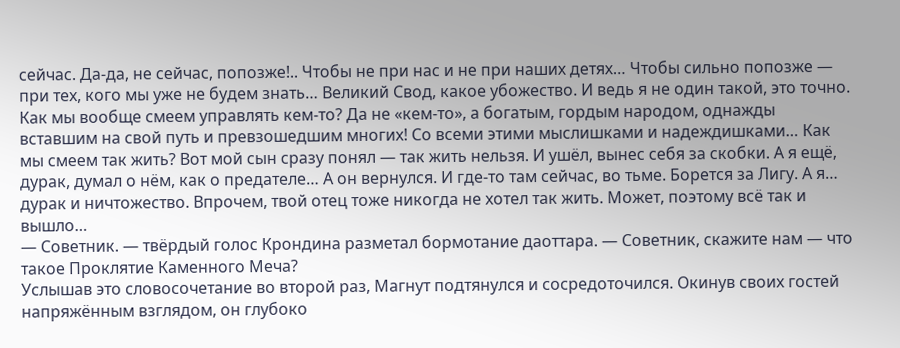сейчас. Да-да, не сейчас, попозже!.. Чтобы не при нас и не при наших детях… Чтобы сильно попозже — при тех, кого мы уже не будем знать… Великий Свод, какое убожество. И ведь я не один такой, это точно. Как мы вообще смеем управлять кем-то? Да не «кем-то», а богатым, гордым народом, однажды вставшим на свой путь и превзошедшим многих! Со всеми этими мыслишками и надеждишками… Как мы смеем так жить? Вот мой сын сразу понял — так жить нельзя. И ушёл, вынес себя за скобки. А я ещё, дурак, думал о нём, как о предателе… А он вернулся. И где-то там сейчас, во тьме. Борется за Лигу. А я… дурак и ничтожество. Впрочем, твой отец тоже никогда не хотел так жить. Может, поэтому всё так и вышло…
— Советник. — твёрдый голос Крондина разметал бормотание даоттара. — Советник, скажите нам — что такое Проклятие Каменного Меча?
Услышав это словосочетание во второй раз, Магнут подтянулся и сосредоточился. Окинув своих гостей напряжённым взглядом, он глубоко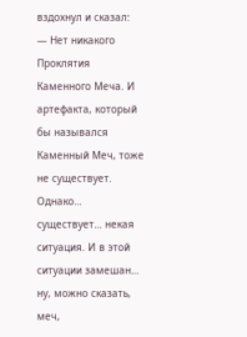вздохнул и сказал:
— Нет никакого Проклятия Каменного Меча. И артефакта, который бы назывался Каменный Меч, тоже не существует. Однако… существует… некая ситуация. И в этой ситуации замешан… ну, можно сказать, меч,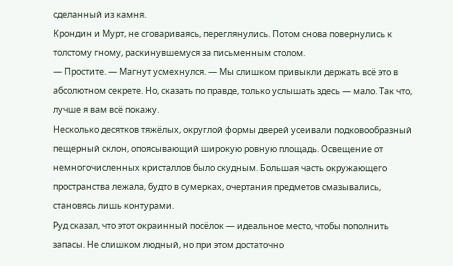сделанный из камня.
Крондин и Мурт, не сговариваясь, переглянулись. Потом снова повернулись к толстому гному, раскинувшемуся за письменным столом.
— Простите. — Магнут усмехнулся. — Мы слишком привыкли держать всё это в абсолютном секрете. Но, сказать по правде, только услышать здесь — мало. Так что, лучше я вам всё покажу.
Несколько десятков тяжёлых, округлой формы дверей усеивали подковообразный пещерный склон, опоясывающий широкую ровную площадь. Освещение от немногочисленных кристаллов было скудным. Большая часть окружающего пространства лежала, будто в сумерках, очертания предметов смазывались, становясь лишь контурами.
Руд сказал, что этот окраинный посёлок — идеальное место, чтобы пополнить запасы. Не слишком людный, но при этом достаточно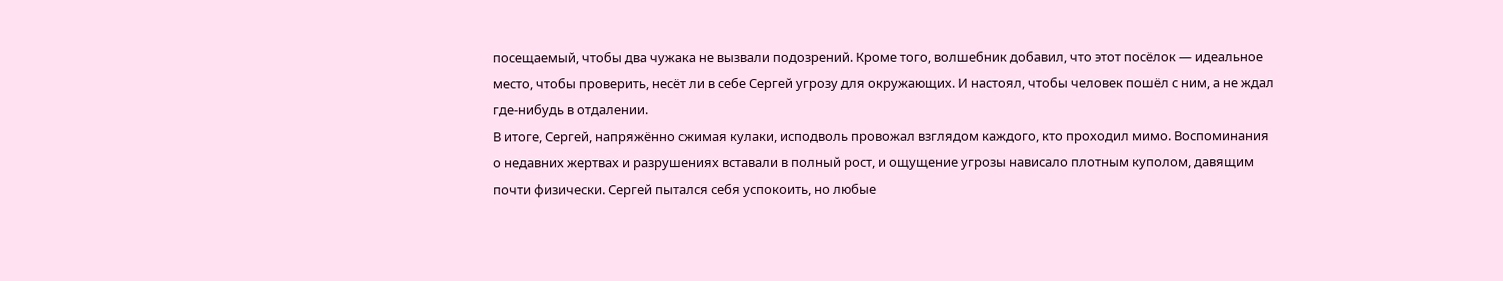посещаемый, чтобы два чужака не вызвали подозрений. Кроме того, волшебник добавил, что этот посёлок — идеальное место, чтобы проверить, несёт ли в себе Сергей угрозу для окружающих. И настоял, чтобы человек пошёл с ним, а не ждал где-нибудь в отдалении.
В итоге, Сергей, напряжённо сжимая кулаки, исподволь провожал взглядом каждого, кто проходил мимо. Воспоминания о недавних жертвах и разрушениях вставали в полный рост, и ощущение угрозы нависало плотным куполом, давящим почти физически. Сергей пытался себя успокоить, но любые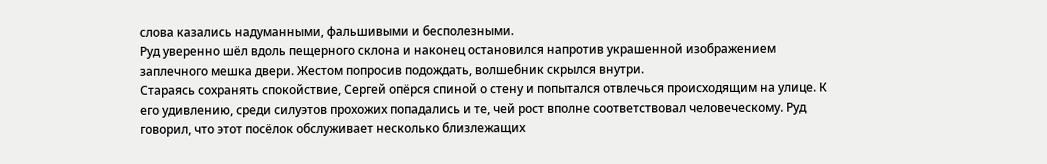слова казались надуманными, фальшивыми и бесполезными.
Руд уверенно шёл вдоль пещерного склона и наконец остановился напротив украшенной изображением заплечного мешка двери. Жестом попросив подождать, волшебник скрылся внутри.
Стараясь сохранять спокойствие, Сергей опёрся спиной о стену и попытался отвлечься происходящим на улице. К его удивлению, среди силуэтов прохожих попадались и те, чей рост вполне соответствовал человеческому. Руд говорил, что этот посёлок обслуживает несколько близлежащих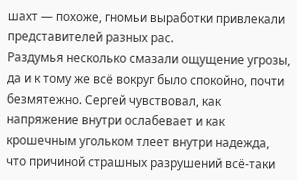шахт — похоже, гномьи выработки привлекали представителей разных рас.
Раздумья несколько смазали ощущение угрозы, да и к тому же всё вокруг было спокойно, почти безмятежно. Сергей чувствовал, как напряжение внутри ослабевает и как крошечным угольком тлеет внутри надежда, что причиной страшных разрушений всё-таки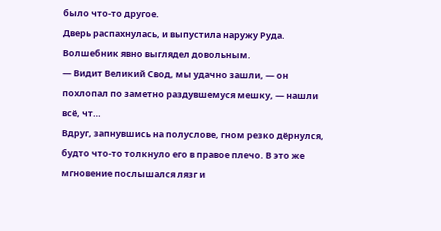было что-то другое.
Дверь распахнулась, и выпустила наружу Руда. Волшебник явно выглядел довольным.
— Видит Великий Свод, мы удачно зашли, — он похлопал по заметно раздувшемуся мешку, — нашли всё, чт…
Вдруг, запнувшись на полуслове, гном резко дёрнулся, будто что-то толкнуло его в правое плечо. В это же мгновение послышался лязг и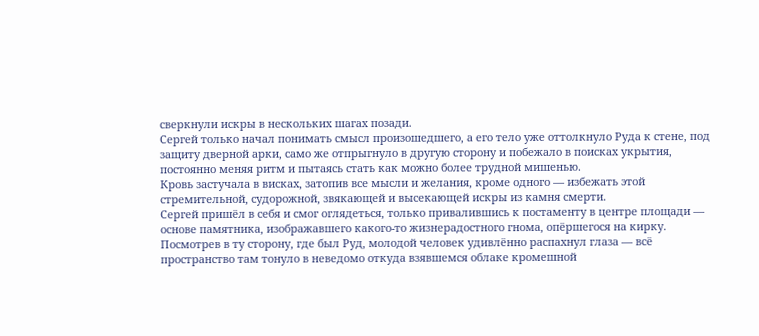сверкнули искры в нескольких шагах позади.
Сергей только начал понимать смысл произошедшего, а его тело уже оттолкнуло Руда к стене, под защиту дверной арки, само же отпрыгнуло в другую сторону и побежало в поисках укрытия, постоянно меняя ритм и пытаясь стать как можно более трудной мишенью.
Кровь застучала в висках, затопив все мысли и желания, кроме одного — избежать этой стремительной, судорожной, звякающей и высекающей искры из камня смерти.
Сергей пришёл в себя и смог оглядеться, только привалившись к постаменту в центре площади — основе памятника, изображавшего какого-то жизнерадостного гнома, опёршегося на кирку. Посмотрев в ту сторону, где был Руд, молодой человек удивлённо распахнул глаза — всё пространство там тонуло в неведомо откуда взявшемся облаке кромешной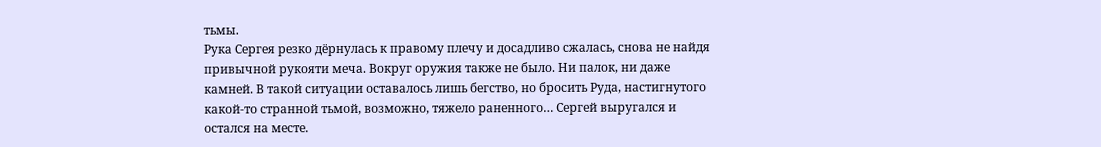тьмы.
Рука Сергея резко дёрнулась к правому плечу и досадливо сжалась, снова не найдя привычной рукояти меча. Вокруг оружия также не было. Ни палок, ни даже камней. В такой ситуации оставалось лишь бегство, но бросить Руда, настигнутого какой-то странной тьмой, возможно, тяжело раненного… Сергей выругался и остался на месте.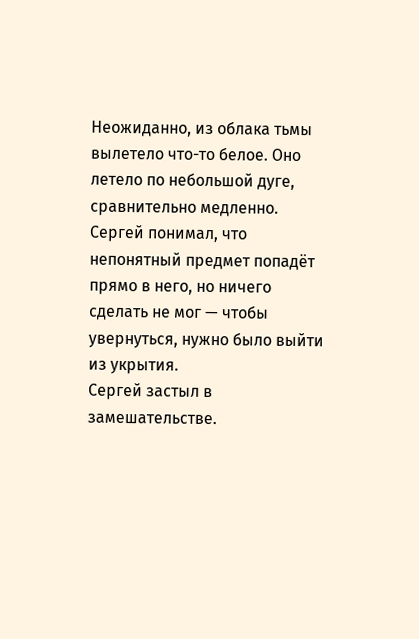Неожиданно, из облака тьмы вылетело что-то белое. Оно летело по небольшой дуге, сравнительно медленно. Сергей понимал, что непонятный предмет попадёт прямо в него, но ничего сделать не мог — чтобы увернуться, нужно было выйти из укрытия.
Сергей застыл в замешательстве.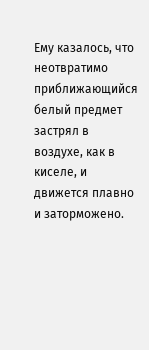Ему казалось, что неотвратимо приближающийся белый предмет застрял в воздухе, как в киселе, и движется плавно и заторможено.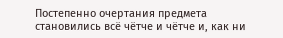Постепенно очертания предмета становились всё чётче и чётче и, как ни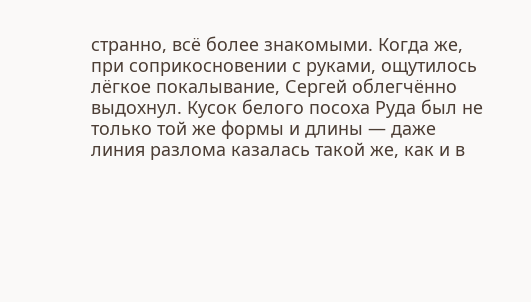странно, всё более знакомыми. Когда же, при соприкосновении с руками, ощутилось лёгкое покалывание, Сергей облегчённо выдохнул. Кусок белого посоха Руда был не только той же формы и длины — даже линия разлома казалась такой же, как и в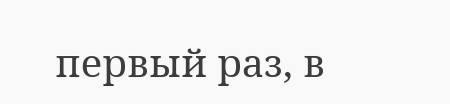первый раз, в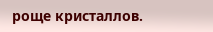роще кристаллов.